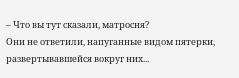– Что вы тут сказали, матросня?
Они не ответили, напуганные видом пятерки, развертывавшейся вокруг них...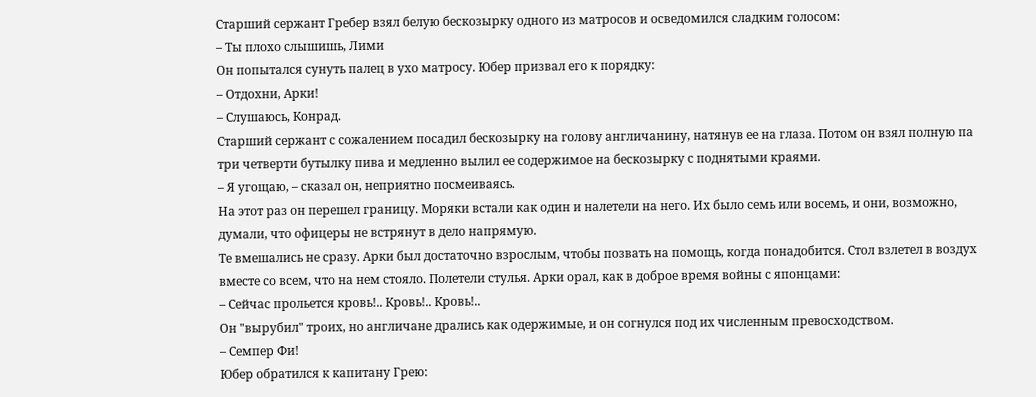Старший сержант Гребер взял белую бескозырку одного из матросов и осведомился сладким голосом:
– Ты плохо слышишь, Лими
Он попытался сунуть палец в ухо матросу. Юбер призвал его к порядку:
– Отдохни, Арки!
– Слушаюсь, Конрад.
Старший сержант с сожалением посадил бескозырку на голову англичанину, натянув ее на глаза. Потом он взял полную па три четверти бутылку пива и медленно вылил ее содержимое на бескозырку с поднятыми краями.
– Я угощаю, – сказал он, неприятно посмеиваясь.
На этот раз он перешел границу. Моряки встали как один и налетели на него. Их было семь или восемь, и они, возможно, думали, что офицеры не встрянут в дело напрямую.
Те вмешались не сразу. Арки был достаточно взрослым, чтобы позвать на помощь, когда понадобится. Стол взлетел в воздух вместе со всем, что на нем стояло. Полетели стулья. Арки орал, как в доброе время войны с японцами:
– Сейчас прольется кровь!.. Кровь!.. Кровь!..
Он "вырубил" троих, но англичане дрались как одержимые, и он согнулся под их численным превосходством.
– Семпер Фи!
Юбер обратился к капитану Грею: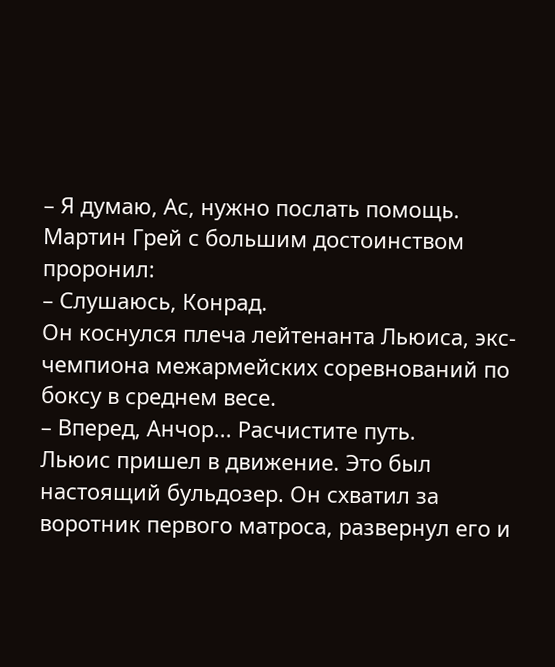– Я думаю, Ас, нужно послать помощь.
Мартин Грей с большим достоинством проронил:
– Слушаюсь, Конрад.
Он коснулся плеча лейтенанта Льюиса, экс-чемпиона межармейских соревнований по боксу в среднем весе.
– Вперед, Анчор... Расчистите путь.
Льюис пришел в движение. Это был настоящий бульдозер. Он схватил за воротник первого матроса, развернул его и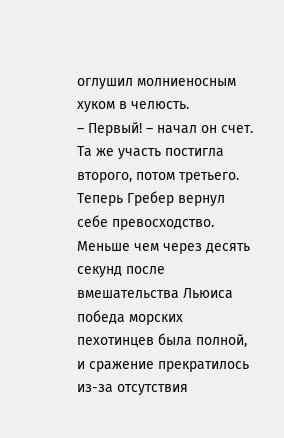оглушил молниеносным хуком в челюсть.
– Первый! – начал он счет.
Та же участь постигла второго, потом третьего. Теперь Гребер вернул себе превосходство. Меньше чем через десять секунд после вмешательства Льюиса победа морских пехотинцев была полной, и сражение прекратилось из-за отсутствия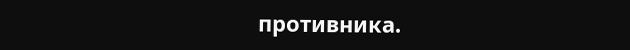противника.